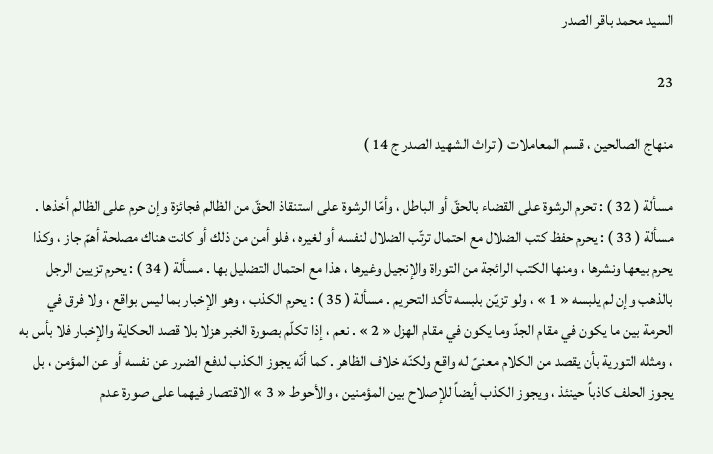السيد محمد باقر الصدر

23

منهاج الصالحين ، قسم المعاملات ( تراث الشهيد الصدر ج 14 )

مسألة ( 32 ) : تحرم الرشوة على القضاء بالحقّ أو الباطل ، وأمّا الرشوة على استنقاذ الحقّ من الظالم فجائزة وإن حرم على الظالم أخذها . مسألة ( 33 ) : يحرم حفظ كتب الضلال مع احتمال ترتّب الضلال لنفسه أو لغيره ، فلو أمن من ذلك أو كانت هناك مصلحة أهمّ جاز ، وكذا يحرم بيعها ونشرها ، ومنها الكتب الرائجة من التوراة والإنجيل وغيرها ، هذا مع احتمال التضليل بها . مسألة ( 34 ) : يحرم تزيين الرجل بالذهب وإن لم يلبسه « 1 » ، ولو تزيّن بلبسه تأكد التحريم . مسألة ( 35 ) : يحرم الكذب ، وهو الإخبار بما ليس بواقع ، ولا فرق في الحرمة بين ما يكون في مقام الجدّ وما يكون في مقام الهزل « 2 » . نعم ، إذا تكلّم بصورة الخبر هزلا بلا قصد الحكاية والإخبار فلا بأس به ، ومثله التورية بأن يقصد من الكلام معنىً له واقع ولكنّه خلاف الظاهر . كما أنّه يجوز الكذب لدفع الضرر عن نفسه أو عن المؤمن ، بل يجوز الحلف كاذباً حينئذ ، ويجوز الكذب أيضاً للإصلاح بين المؤمنين ، والأحوط « 3 » الاقتصار فيهما على صورة عدم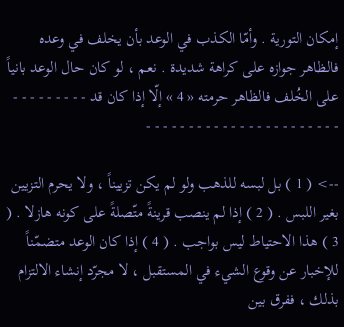إمكان التورية . وأمّا الكذب في الوعد بأن يخلف في وعده فالظاهر جوازه على كراهة شديدة . نعم ، لو كان حال الوعد بانياً على الخُلف فالظاهر حرمته « 4 » إلّا إذا كان قد - - - - - - - - - - - - - - - - - - - - - - - - - - - - - - - -

--> ( 1 ) بل لبسه للذهب ولو لم يكن تزييناً ، ولا يحرم التزيين بغير اللبس . ( 2 ) إذا لم ينصب قرينةً متّصلةً على كونه هازلا . ( 3 ) هذا الاحتياط ليس بواجب . ( 4 ) إذا كان الوعد متضمّناً للإخبار عن وقوع الشيء في المستقبل ، لا مجرّد إنشاء الالتزام بذلك ، ففرق بين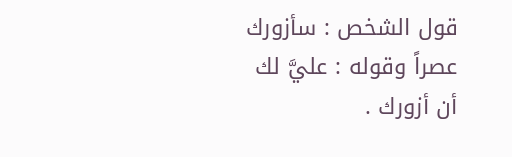قول الشخص : سأزورك عصراً وقوله : عليَّ لك أن أزورك .